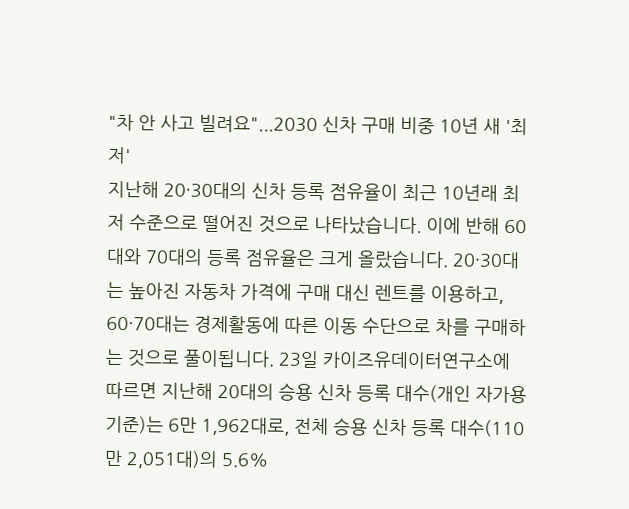"차 안 사고 빌려요"...2030 신차 구매 비중 10년 새 '최저'
지난해 20·30대의 신차 등록 점유율이 최근 10년래 최저 수준으로 떨어진 것으로 나타났습니다. 이에 반해 60대와 70대의 등록 점유율은 크게 올랐습니다. 20·30대는 높아진 자동차 가격에 구매 대신 렌트를 이용하고, 60·70대는 경제활동에 따른 이동 수단으로 차를 구매하는 것으로 풀이됩니다. 23일 카이즈유데이터연구소에 따르면 지난해 20대의 승용 신차 등록 대수(개인 자가용 기준)는 6만 1,962대로, 전체 승용 신차 등록 대수(110만 2,051대)의 5.6%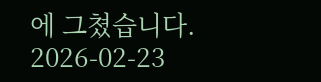에 그쳤습니다.
2026-02-23